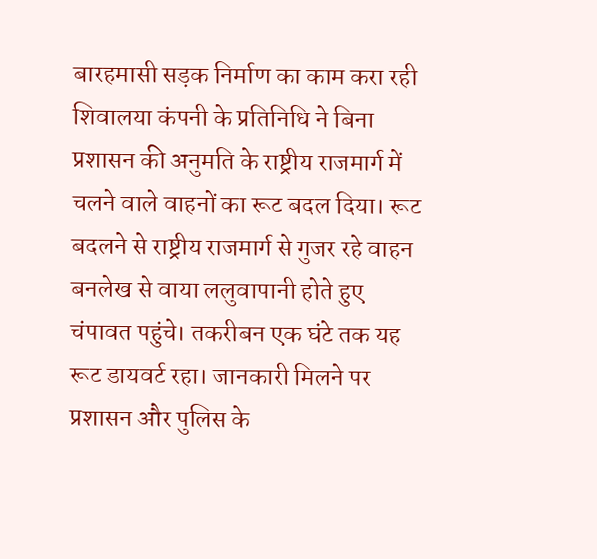बारहमासी सड़क निर्माण का काम करा रही शिवालया कंपनी के प्रतिनिधि ने बिना प्रशासन की अनुमति के राष्ट्रीय राजमार्ग में चलने वाले वाहनों का रूट बदल दिया। रूट बदलने से राष्ट्रीय राजमार्ग से गुजर रहे वाहन बनलेख से वाया ललुवापानी होते हुए चंपावत पहुंचे। तकरीबन एक घंटे तक यह रूट डायवर्ट रहा। जानकारी मिलने पर प्रशासन और पुलिस के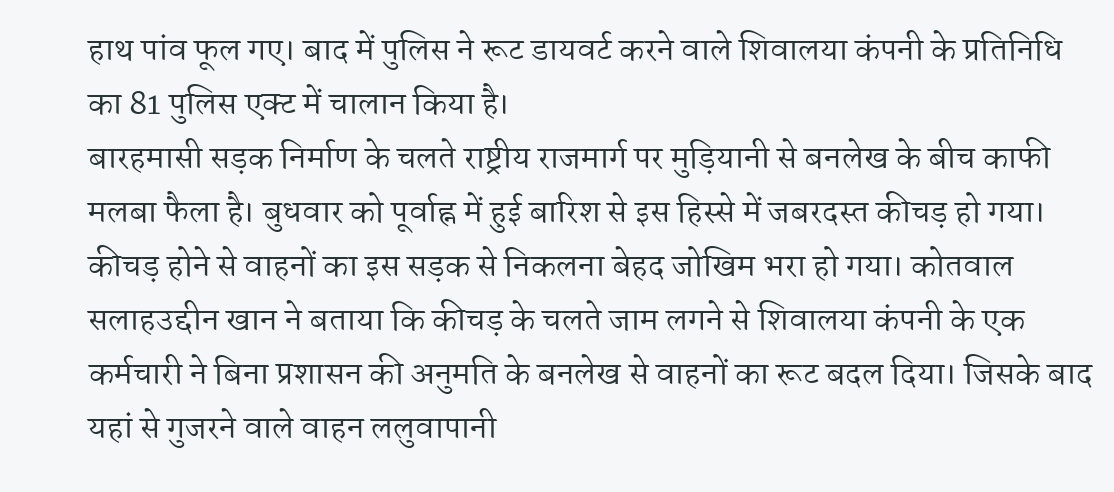हाथ पांव फूल गए। बाद में पुलिस ने रूट डायवर्ट करने वाले शिवालया कंपनी के प्रतिनिधि का 81 पुलिस एक्ट में चालान किया है।
बारहमासी सड़क निर्माण के चलते राष्ट्रीय राजमार्ग पर मुड़ियानी से बनलेख के बीच काफी मलबा फैला है। बुधवार को पूर्वाह्न में हुई बारिश से इस हिस्से में जबरदस्त कीचड़ हो गया। कीचड़ होने से वाहनों का इस सड़क से निकलना बेहद जोखिम भरा हो गया। कोतवाल सलाहउद्दीन खान ने बताया कि कीचड़ के चलते जाम लगने से शिवालया कंपनी के एक कर्मचारी ने बिना प्रशासन की अनुमति के बनलेख से वाहनों का रूट बदल दिया। जिसके बाद यहां से गुजरने वाले वाहन ललुवापानी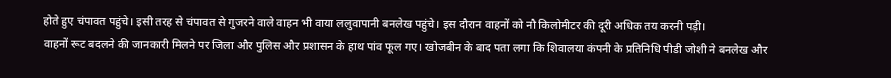होते हुए चंपावत पहुंचे। इसी तरह से चंपावत से गुजरने वाले वाहन भी वाया ललुवापानी बनलेख पहुंचे। इस दौरान वाहनों को नौ किलोमीटर की दूरी अधिक तय करनी पड़ी।
वाहनों रूट बदलने की जानकारी मिलने पर जिला और पुलिस और प्रशासन के हाथ पांव फूल गए। खोजबीन के बाद पता लगा कि शिवालया कंपनी के प्रतिनिधि पीडी जोशी ने बनलेख और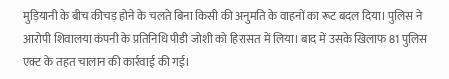मुड़ियानी के बीच कीचड़ होने के चलते बिना किसी की अनुमति के वाहनों का रूट बदल दिया। पुलिस ने आरोपी शिवालया कंपनी के प्रतिनिधि पीडी जोशी को हिरासत में लिया। बाद में उसके खिलाफ 81 पुलिस एक्ट के तहत चालान की कार्रवाई की गई।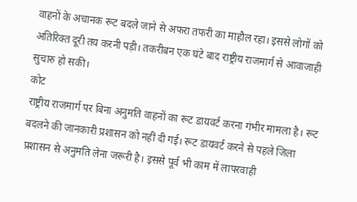वाहनों के अचानक रूट बदले जाने से अफरा तफरी का माहौल रहा। इससे लोगों को अतिरिक्त दूरी तय करनी पड़ी। तकरीबन एक घंटे बाद राष्ट्रीय राजमार्ग से आवाजाही सुचारु हो सकी।
कोट
राष्ट्रीय राजमार्ग पर बिना अनुमति वाहनों का रूट डायवर्ट करना गंभीर मामला है। रूट बदलने की जानकारी प्रशासन को नहीं दी गई। रूट डायवर्ट करने से पहले जिला प्रशासन से अनुमति लेना जरूरी है। इससे पूर्व भी काम में लापरवाही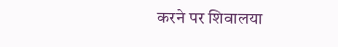करने पर शिवालया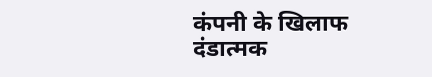कंपनी के खिलाफ दंडात्मक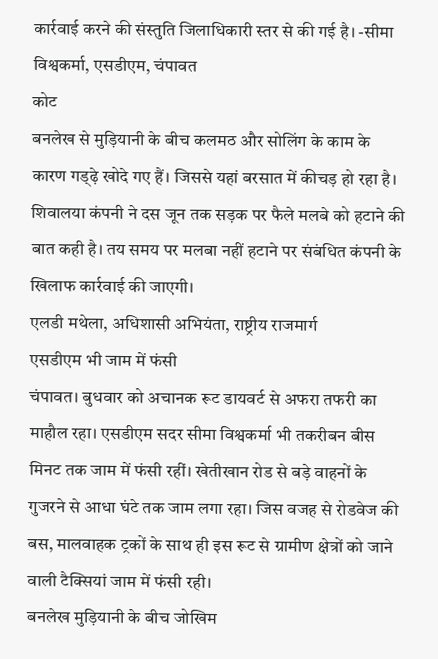कार्रवाई करने की संस्तुति जिलाधिकारी स्तर से की गई है। -सीमा विश्वकर्मा, एसडीएम, चंपावत
कोट
बनलेख से मुड़ियानी के बीच कलमठ और सोलिंग के काम के कारण गड्ढ़े खोदे गए हैं। जिससे यहां बरसात में कीचड़ हो रहा है। शिवालया कंपनी ने दस जून तक सड़क पर फैले मलबे को हटाने की बात कही है। तय समय पर मलबा नहीं हटाने पर संबंधित कंपनी के खिलाफ कार्रवाई की जाएगी।
एलडी मथेला, अधिशासी अभियंता, राष्ट्रीय राजमार्ग
एसडीएम भी जाम में फंसी
चंपावत। बुधवार को अचानक रूट डायवर्ट से अफरा तफरी का माहौल रहा। एसडीएम सदर सीमा विश्वकर्मा भी तकरीबन बीस मिनट तक जाम में फंसी रहीं। खेतीखान रोड से बड़े वाहनों के गुजरने से आधा घंटे तक जाम लगा रहा। जिस वजह से रोडवेज की बस, मालवाहक ट्रकों के साथ ही इस रूट से ग्रामीण क्षेत्रों को जाने वाली टैक्सियां जाम में फंसी रही।
बनलेख मुड़ियानी के बीच जोखिम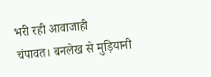भरी रही आवाजाही
चंपावत। बनलेख से मुड़ियानी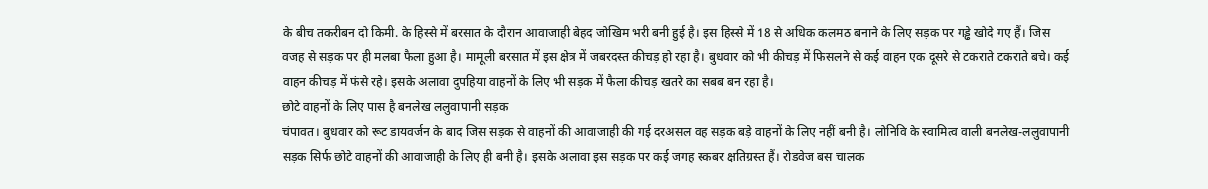के बीच तकरीबन दो किमी. के हिस्से में बरसात के दौरान आवाजाही बेहद जोखिम भरी बनी हुई है। इस हिस्से में 18 से अधिक कलमठ बनाने के लिए सड़क पर गड्ढे खोदे गए हैं। जिस वजह से सड़क पर ही मलबा फैला हुआ है। मामूली बरसात में इस क्षेत्र में जबरदस्त कीचड़ हो रहा है। बुधवार को भी कीचड़ में फिसलने से कई वाहन एक दूसरे से टकराते टकराते बचे। कई वाहन कीचड़ में फंसे रहे। इसके अलावा दुपहिया वाहनों के लिए भी सड़क में फैला कीचड़ खतरे का सबब बन रहा है।
छोटे वाहनों के लिए पास है बनलेख ललुवापानी सड़क
चंपावत। बुधवार को रूट डायवर्जन के बाद जिस सड़क से वाहनों की आवाजाही की गई दरअसल वह सड़क बड़े वाहनों के लिए नहीं बनी है। लोनिवि के स्वामित्व वाली बनलेख-ललुवापानी सड़क सिर्फ छोटे वाहनों की आवाजाही के लिए ही बनी है। इसके अलावा इस सड़क पर कई जगह स्कबर क्षतिग्रस्त हैं। रोडवेज बस चालक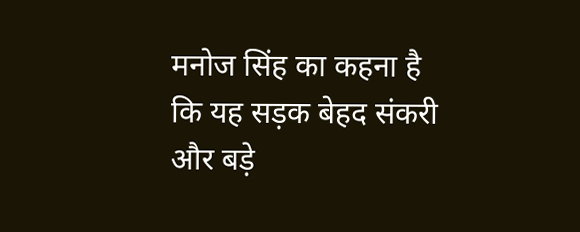मनोज सिंह का कहना है कि यह सड़क बेहद संकरी और बड़े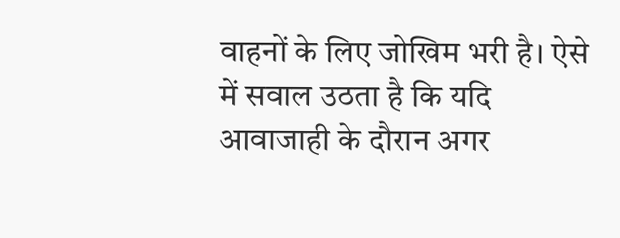वाहनों के लिए जोखिम भरी है। ऐसे में सवाल उठता है कि यदि आवाजाही के दौरान अगर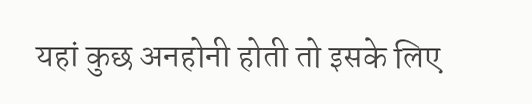यहां कुछ अनहोनी होती तो इसके लिए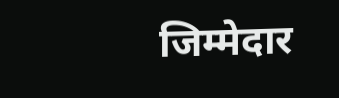जिम्मेदार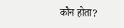कौन होता?